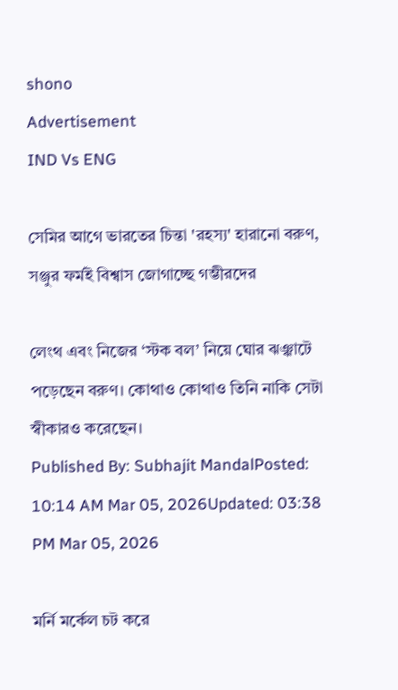shono
Advertisement
IND Vs ENG

সেমির আগে ভারতের চিন্তা 'রহস্য' হারানো বরুণ, সঞ্জুর ফর্মই বিশ্বাস জোগাচ্ছে গম্ভীরদের

লেংথ এবং নিজের ‘স্টক বল’ নিয়ে ঘোর ঝঞ্ঝাটে পড়েছেন বরুণ। কোথাও কোথাও তিনি নাকি সেটা স্বীকারও করেছেন।
Published By: Subhajit MandalPosted: 10:14 AM Mar 05, 2026Updated: 03:38 PM Mar 05, 2026

মর্নি মর্কেল চট করে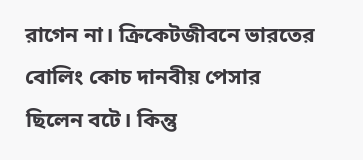রাগেন না। ক্রিকেটজীবনে ভারতের বোলিং কোচ দানবীয় পেসার ছিলেন বটে। কিন্তু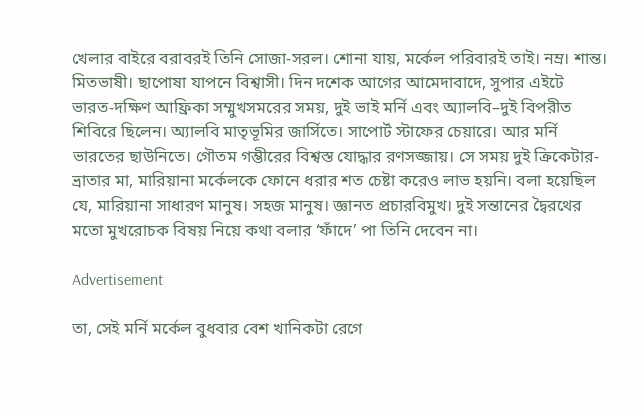খেলার বাইরে বরাবরই তিনি সোজা-সরল। শোনা যায়, মর্কেল পরিবারই তাই। নম্র। শান্ত। মিতভাষী। ছাপোষা যাপনে বিশ্বাসী। দিন দশেক আগের আমেদাবাদে, সুপার এইটে ভারত-দক্ষিণ আফ্রিকা সম্মুখসমরের সময়, দুই ভাই মর্নি এবং অ‌্যালবি–দুই বিপরীত শিবিরে ছিলেন। অ‌্যালবি মাতৃভূমির জার্সিতে। সাপোর্ট স্টাফের চেয়ারে। আর মর্নি ভারতের ছাউনিতে। গৌতম গম্ভীরের বিশ্বস্ত যোদ্ধার রণসজ্জায়। সে সময় দুই ক্রিকেটার-ভ্রাতার মা, মারিয়ানা মর্কেলকে ফোনে ধরার শত চেষ্টা করেও লাভ হয়নি। বলা হয়েছিল যে, মারিয়ানা সাধারণ মানুষ। সহজ মানুষ। জ্ঞানত প্রচারবিমুখ। দুই সন্তানের দ্বৈরথের মতো মুখরোচক বিষয় নিয়ে কথা বলার ‘ফাঁদে’ পা তিনি দেবেন না।

Advertisement

তা, সেই মর্নি মর্কেল বুধবার বেশ খানিকটা রেগে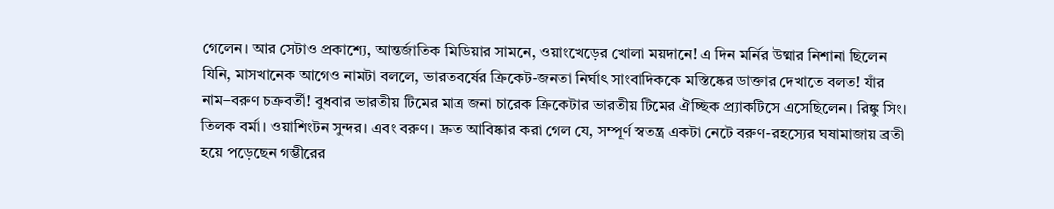গেলেন। আর সেটাও প্রকাশ‌্যে, আন্তর্জাতিক মিডিয়ার সামনে, ওয়াংখেড়ের খোলা ময়দানে! এ দিন মর্নির উষ্মার নিশানা ছিলেন যিনি, মাসখানেক আগেও নামটা বললে, ভারতবর্ষের ক্রিকেট-জনতা নির্ঘাৎ সাংবাদিককে মস্তিষ্কের ডাক্তার দেখাতে বলত! যাঁর নাম–বরুণ চক্রবর্তী! বুধবার ভারতীয় টিমের মাত্র জনা চারেক ক্রিকেটার ভারতীয় টিমের ঐচ্ছিক প্র্যাকটিসে এসেছিলেন। রিঙ্কু সিং। তিলক বর্মা। ওয়াশিংটন সুন্দর। এবং বরুণ। দ্রুত আবিষ্কার করা গেল যে, সম্পূর্ণ স্বতন্ত্র একটা নেটে বরুণ-রহস‌্যের ঘষামাজায় ব্রতী হয়ে পড়েছেন গম্ভীরের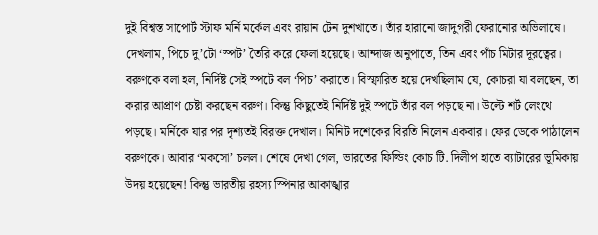দুই বিশ্বস্ত সাপোর্ট স্টাফ মর্নি মর্কেল এবং রায়ান টেন দুশখাতে। তাঁর হারানো জাদুগরী ফেরানোর অভিলাষে। দেখলাম, পিচে দু’টো ‘স্পট’ তৈরি করে ফেলা হয়েছে। আন্দাজ অনুপাতে, তিন এবং পাঁচ মিটার দূরত্বের। বরুণকে বলা হল, নির্দিষ্ট সেই স্পটে বল ‘পিচ’ করাতে। বিস্ফারিত হয়ে দেখছিলাম যে, কোচরা যা বলছেন, তা করার আপ্রাণ চেষ্টা করছেন বরুণ। কিন্তু কিছুতেই নির্দিষ্ট দুই স্পটে তাঁর বল পড়ছে না। উল্টে শর্ট লেংথে পড়ছে। মর্নিকে যার পর দৃশ‌্যতই বিরক্ত দেখাল। মিনিট দশেকের বিরতি নিলেন একবার। ফের ডেকে পাঠালেন বরুণকে। আবার ‘মকসো’ চলল। শেষে দেখা গেল, ভারতের ফিল্ডিং কোচ টি. দিলীপ হাতে ব‌্যাটারের ভূমিকায় উদয় হয়েছেন! কিন্তু ভারতীয় রহস‌্য স্পিনার আকাঙ্খার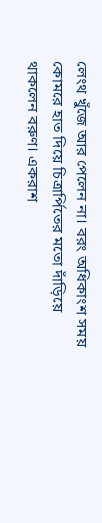লেংথ খুঁজে আর পেলেন না। বরং অধিকাংশ সময় কোমরে হাত দিয়ে চিত্রার্পিতের মতো দাঁড়িয়ে থাকলেন বরুণ। একরাশ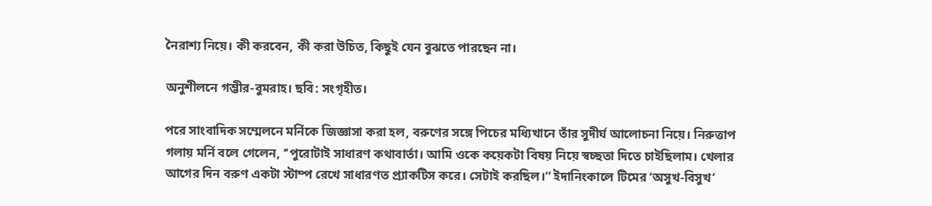নৈরাশ‌্য নিয়ে। কী করবেন, কী করা উচিত, কিছুই যেন বুঝতে পারছেন না।

অনুশীলনে গম্ভীর-বুমরাহ। ছবি: সংগৃহীত।

পরে সাংবাদিক সম্মেলনে মর্নিকে জিজ্ঞাসা করা হল, বরুণের সঙ্গে পিচের মধ্যিখানে তাঁর সুদীর্ঘ আলোচনা নিয়ে। নিরুত্তাপ গলায় মর্নি বলে গেলেন, ‘‘পুরোটাই সাধারণ কথাবার্তা। আমি ওকে কয়েকটা বিষয় নিয়ে স্বচ্ছতা দিতে চাইছিলাম। খেলার আগের দিন বরুণ একটা স্টাম্প রেখে সাধারণত প্র্যাকটিস করে। সেটাই করছিল।’’ ইদানিংকালে টিমের ‘অসুখ-বিসুখ’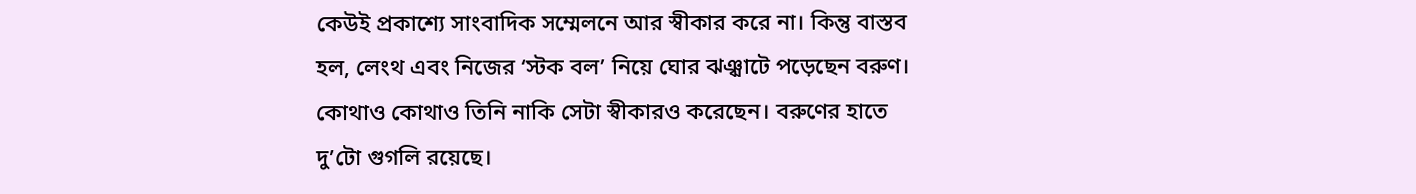কেউই প্রকাশ‌্যে সাংবাদিক সম্মেলনে আর স্বীকার করে না। কিন্তু বাস্তব হল, লেংথ এবং নিজের ‘স্টক বল’ নিয়ে ঘোর ঝঞ্ঝাটে পড়েছেন বরুণ। কোথাও কোথাও তিনি নাকি সেটা স্বীকারও করেছেন। বরুণের হাতে দু’টো গুগলি রয়েছে।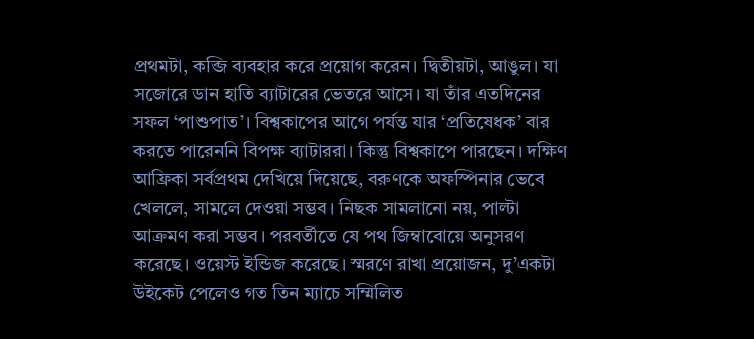প্রথমটা, কব্জি ব‌্যবহার করে প্রয়োগ করেন। দ্বিতীয়টা, আঙুল। যা সজোরে ডান হাতি ব‌্যাটারের ভেতরে আসে। যা তাঁর এতদিনের সফল ‘পাশুপাত’। বিশ্বকাপের আগে পর্যন্ত যার ‘প্রতিষেধক’ বার করতে পারেননি বিপক্ষ ব‌্যাটাররা। কিন্তু বিশ্বকাপে পারছেন। দক্ষিণ আফ্রিকা সর্বপ্রথম দেখিয়ে দিয়েছে, বরুণকে অফস্পিনার ভেবে খেললে, সামলে দেওয়া সম্ভব। নিছক সামলানো নয়, পাল্টা আক্রমণ করা সম্ভব। পরবর্তীতে যে পথ জিম্বাবোয়ে অনুসরণ করেছে। ওয়েস্ট ইন্ডিজ করেছে। স্মরণে রাখা প্রয়োজন, দু’একটা উইকেট পেলেও গত তিন ম‌্যাচে সম্মিলিত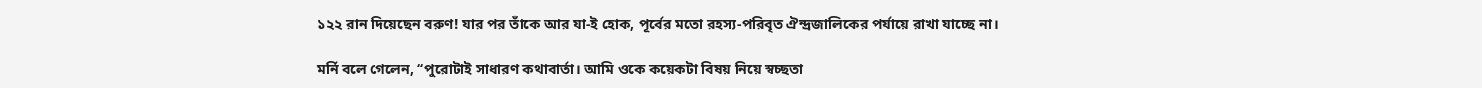১২২ রান দিয়েছেন বরুণ! যার পর তাঁকে আর যা-ই হোক, পূর্বের মতো রহস‌্য-পরিবৃত ঐন্দ্রজালিকের পর্যায়ে রাখা যাচ্ছে না।

মর্নি বলে গেলেন, ‘‘পুরোটাই সাধারণ কথাবার্তা। আমি ওকে কয়েকটা বিষয় নিয়ে স্বচ্ছতা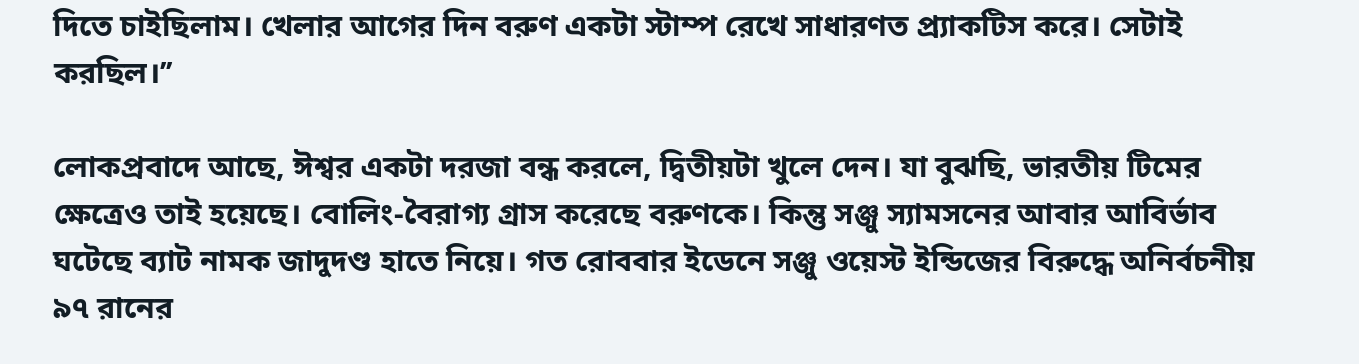দিতে চাইছিলাম। খেলার আগের দিন বরুণ একটা স্টাম্প রেখে সাধারণত প্র্যাকটিস করে। সেটাই করছিল।’’

লোকপ্রবাদে আছে, ঈশ্বর একটা দরজা বন্ধ করলে, দ্বিতীয়টা খুলে দেন। যা বুঝছি, ভারতীয় টিমের ক্ষেত্রেও তাই হয়েছে। বোলিং-বৈরাগ‌্য গ্রাস করেছে বরুণকে। কিন্তু সঞ্জু স‌্যামসনের আবার আবির্ভাব ঘটেছে ব‌্যাট নামক জাদুদণ্ড হাতে নিয়ে। গত রোববার ইডেনে সঞ্জু ওয়েস্ট ইন্ডিজের বিরুদ্ধে অনির্বচনীয় ৯৭ রানের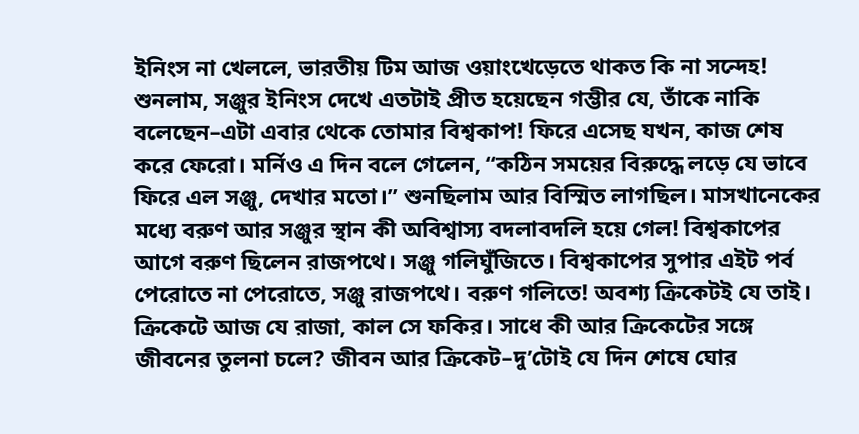ইনিংস না খেললে, ভারতীয় টিম আজ ওয়াংখেড়েতে থাকত কি না সন্দেহ! শুনলাম, সঞ্জুর ইনিংস দেখে এতটাই প্রীত হয়েছেন গম্ভীর যে, তাঁকে নাকি বলেছেন–এটা এবার থেকে তোমার বিশ্বকাপ! ফিরে এসেছ যখন, কাজ শেষ করে ফেরো। মর্নিও এ দিন বলে গেলেন, ‘‘কঠিন সময়ের বিরুদ্ধে লড়ে যে ভাবে ফিরে এল সঞ্জু, দেখার মতো।’’ শুনছিলাম আর বিস্মিত লাগছিল। মাসখানেকের মধ‌্যে বরুণ আর সঞ্জুর স্থান কী অবিশ্বাস‌্য বদলাবদলি হয়ে গেল! বিশ্বকাপের আগে বরুণ ছিলেন রাজপথে। সঞ্জু গলিঘুঁজিতে। বিশ্বকাপের সুপার এইট পর্ব পেরোতে না পেরোতে, সঞ্জু রাজপথে। বরুণ গলিতে! অবশ‌্য ক্রিকেটই যে তাই। ক্রিকেটে আজ যে রাজা, কাল সে ফকির। সাধে কী আর ক্রিকেটের সঙ্গে জীবনের তুলনা চলে? জীবন আর ক্রিকেট–দু’টোই যে দিন শেষে ঘোর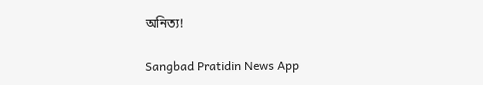অনিত‌্য!

Sangbad Pratidin News App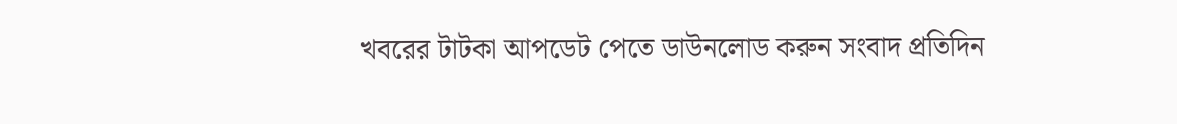খবরের টাটকা আপডেট পেতে ডাউনলোড করুন সংবাদ প্রতিদিন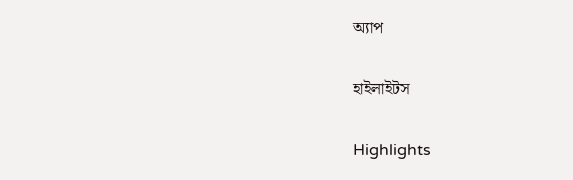অ্যাপ

হাইলাইটস

Highlights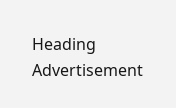Heading
Advertisement